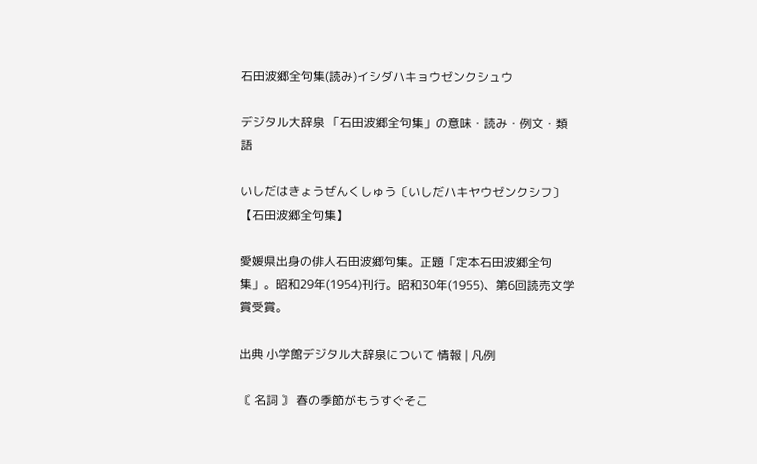石田波郷全句集(読み)イシダハキョウゼンクシュウ

デジタル大辞泉 「石田波郷全句集」の意味・読み・例文・類語

いしだはきょうぜんくしゅう〔いしだハキヤウゼンクシフ〕【石田波郷全句集】

愛媛県出身の俳人石田波郷句集。正題「定本石田波郷全句集」。昭和29年(1954)刊行。昭和30年(1955)、第6回読売文学賞受賞。

出典 小学館デジタル大辞泉について 情報 | 凡例

〘 名詞 〙 春の季節がもうすぐそこ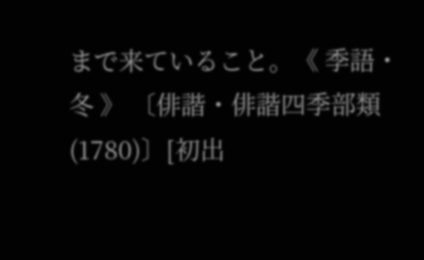まで来ていること。《 季語・冬 》 〔俳諧・俳諧四季部類(1780)〕[初出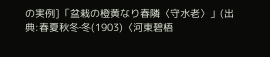の実例]「盆栽の橙黄なり春隣〈守水老〉」(出典:春夏秋冬‐冬(1903)〈河東碧梧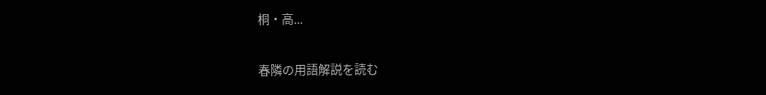桐・高...

春隣の用語解説を読む